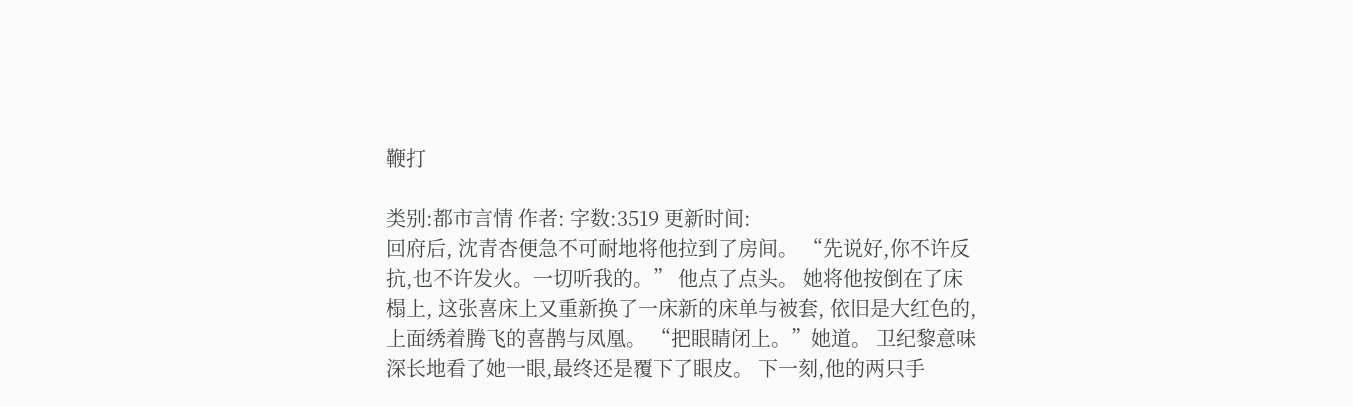鞭打

类别:都市言情 作者: 字数:3519 更新时间:
回府后, 沈青杏便急不可耐地将他拉到了房间。 “先说好,你不许反抗,也不许发火。一切听我的。” 他点了点头。 她将他按倒在了床榻上, 这张喜床上又重新换了一床新的床单与被套, 依旧是大红色的,上面绣着腾飞的喜鹊与凤凰。 “把眼睛闭上。”她道。 卫纪黎意味深长地看了她一眼,最终还是覆下了眼皮。 下一刻,他的两只手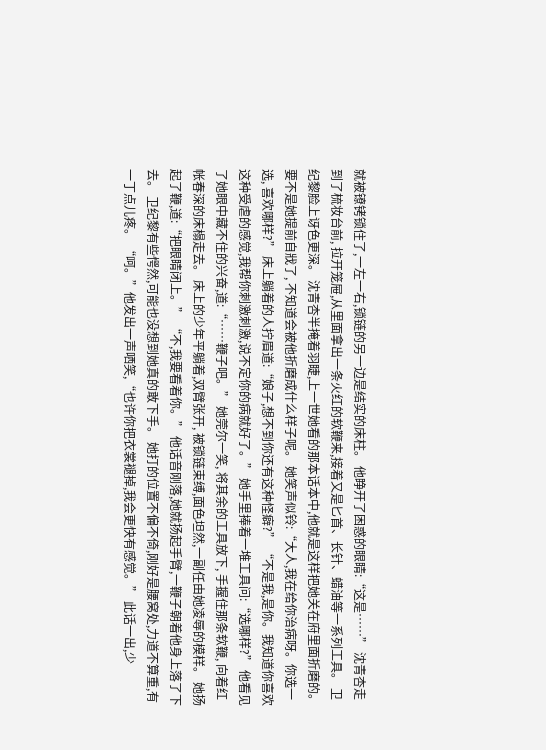就被镣铐锁住了,一左一右,锁链的另一边是结实的床柱。 他睁开了困惑的眼睛:“这是……” 沈青杏走到了梳妆台前, 拉开笼屉,从里面拿出一条火红的软鞭来,接着又是匕首、长针、蜡油等一系列工具。 卫纪黎脸上讶色更深。 沈青杏半掩着羽睫,上一世她看的那本话本中,他就是这样把她关在府里面折磨的。 要不是她提前自戕了, 不知道会被他折磨成什么样子呢。 她笑声似铃:“大人,我在给你治病呀。你选一选, 喜欢哪样?” 床上躺着的人拧眉道:“娘子,想不到你还有这种怪癖?” “不是我,是你。我知道你喜欢这种受虐的感觉,我帮你刺激刺激,说不定你的病就好了。” 她手里捧着一堆工具问:“选哪样?” 他看见了她眼中藏不住的兴奋,道:“……鞭子吧。” 她莞尔一笑, 将其余的工具放下, 手握住那条软鞭, 向着红帐春深的床榻走去。 床上的少年平躺着,双臂张开, 被锁链束缚,面色坦然,一副任由她凌辱的模样。 她扬起了鞭,道:“把眼睛闭上。” “不,我要看着你。” 他话音刚落,她就扬起手臂,一鞭子朝着他身上落了下去。 卫纪黎有些愕然,可能也没想到她真的敢下手。 她打的位置不偏不倚,刚好是腰窝处,力道不算重,有一丁点儿疼。 “呵。”他发出一声哂笑,“也许你把衣裳褪掉,我会更快有感觉。” 此话一出,少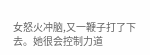女怒火冲脑,又一鞭子打了下去。她很会控制力道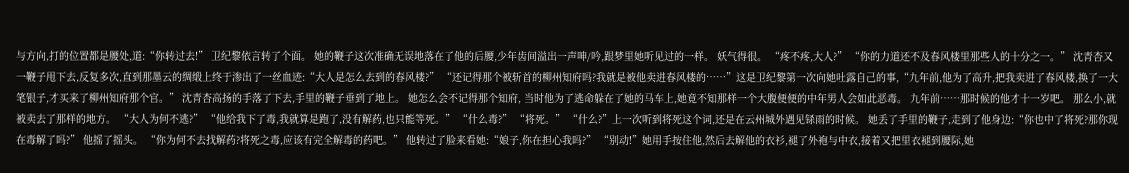与方向,打的位置都是腰处,道:“你转过去!” 卫纪黎依言转了个面。 她的鞭子这次准确无误地落在了他的后腰,少年齿间溢出一声呻/吟,跟梦里她听见过的一样。 妖气得很。 “疼不疼,大人?” “你的力道还不及春风楼里那些人的十分之一。” 沈青杏又一鞭子甩下去,反复多次,直到那墨云的绸缎上终于渗出了一丝血迹:“大人是怎么去到的春风楼?” “还记得那个被斩首的柳州知府吗?我就是被他卖进春风楼的……”这是卫纪黎第一次向她吐露自己的事,“九年前,他为了高升,把我卖进了春风楼,换了一大笔银子,才买来了柳州知府那个官。” 沈青杏高扬的手落了下去,手里的鞭子垂到了地上。 她怎么会不记得那个知府, 当时他为了逃命躲在了她的马车上,她竟不知那样一个大腹便便的中年男人会如此恶毒。 九年前……那时候的他才十一岁吧。 那么小,就被卖去了那样的地方。 “大人为何不逃?” “他给我下了毒,我就算是跑了,没有解药,也只能等死。” “什么毒?” “将死。” “什么?”上一次听到将死这个词,还是在云州城外遇见铩雨的时候。 她丢了手里的鞭子,走到了他身边:“你也中了将死?那你现在毒解了吗?” 他摇了摇头。 “你为何不去找解药?将死之毒,应该有完全解毒的药吧。” 他转过了脸来看她:“娘子,你在担心我吗?” “别动!”她用手按住他,然后去解他的衣衫,褪了外袍与中衣,接着又把里衣褪到腰际,她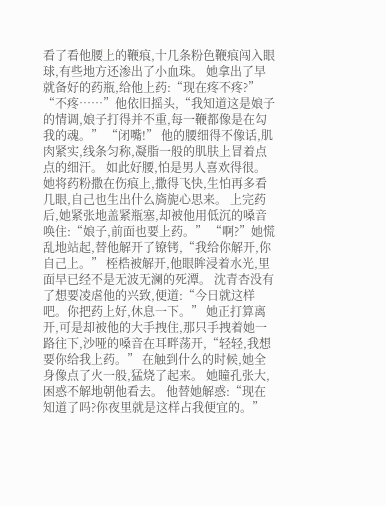看了看他腰上的鞭痕,十几条粉色鞭痕闯入眼球,有些地方还渗出了小血珠。 她拿出了早就备好的药瓶,给他上药:“现在疼不疼?” “不疼……”他依旧摇头,“我知道这是娘子的情调,娘子打得并不重,每一鞭都像是在勾我的魂。” “闭嘴!” 他的腰细得不像话,肌肉紧实,线条匀称,凝脂一般的肌肤上冒着点点的细汗。 如此好腰,怕是男人喜欢得很。 她将药粉撒在伤痕上,撒得飞快,生怕再多看几眼,自己也生出什么旖旎心思来。 上完药后,她紧张地盖紧瓶塞,却被他用低沉的嗓音唤住:“娘子,前面也要上药。” “啊?”她慌乱地站起,替他解开了镣铐,“我给你解开,你自己上。” 桎梏被解开,他眼眸浸着水光,里面早已经不是无波无澜的死潭。 沈青杏没有了想要凌虐他的兴致,便道:“今日就这样吧。你把药上好,休息一下。” 她正打算离开,可是却被他的大手拽住,那只手拽着她一路往下,沙哑的嗓音在耳畔荡开,“轻轻,我想要你给我上药。” 在触到什么的时候,她全身像点了火一般,猛烧了起来。 她瞳孔张大,困惑不解地朝他看去。 他替她解惑:“现在知道了吗?你夜里就是这样占我便宜的。”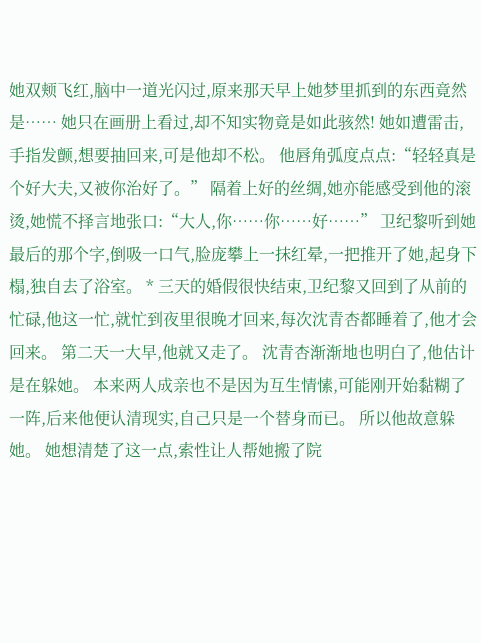她双颊飞红,脑中一道光闪过,原来那天早上她梦里抓到的东西竟然是…… 她只在画册上看过,却不知实物竟是如此骇然! 她如遭雷击,手指发颤,想要抽回来,可是他却不松。 他唇角弧度点点:“轻轻真是个好大夫,又被你治好了。” 隔着上好的丝绸,她亦能感受到他的滚烫,她慌不择言地张口:“大人,你……你……好……” 卫纪黎听到她最后的那个字,倒吸一口气,脸庞攀上一抹红晕,一把推开了她,起身下榻,独自去了浴室。 * 三天的婚假很快结束,卫纪黎又回到了从前的忙碌,他这一忙,就忙到夜里很晚才回来,每次沈青杏都睡着了,他才会回来。 第二天一大早,他就又走了。 沈青杏渐渐地也明白了,他估计是在躲她。 本来两人成亲也不是因为互生情愫,可能刚开始黏糊了一阵,后来他便认清现实,自己只是一个替身而已。 所以他故意躲她。 她想清楚了这一点,索性让人帮她搬了院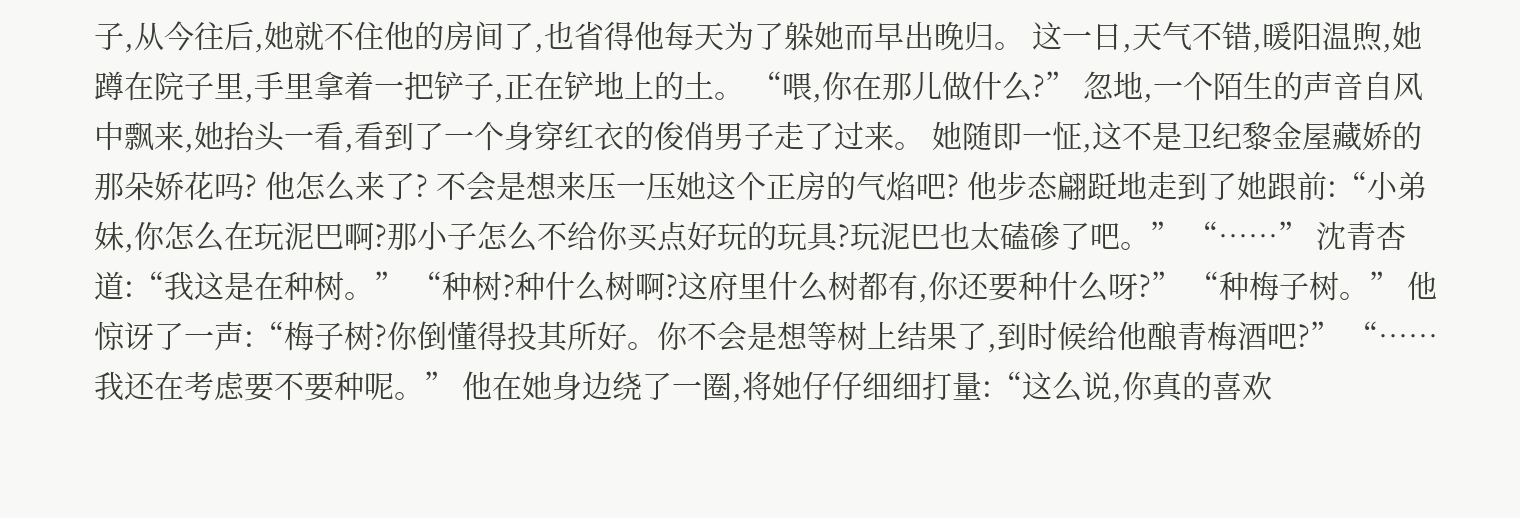子,从今往后,她就不住他的房间了,也省得他每天为了躲她而早出晚归。 这一日,天气不错,暖阳温煦,她蹲在院子里,手里拿着一把铲子,正在铲地上的土。 “喂,你在那儿做什么?” 忽地,一个陌生的声音自风中飘来,她抬头一看,看到了一个身穿红衣的俊俏男子走了过来。 她随即一怔,这不是卫纪黎金屋藏娇的那朵娇花吗? 他怎么来了? 不会是想来压一压她这个正房的气焰吧? 他步态翩跹地走到了她跟前:“小弟妹,你怎么在玩泥巴啊?那小子怎么不给你买点好玩的玩具?玩泥巴也太磕碜了吧。” “……” 沈青杏道:“我这是在种树。” “种树?种什么树啊?这府里什么树都有,你还要种什么呀?” “种梅子树。” 他惊讶了一声:“梅子树?你倒懂得投其所好。你不会是想等树上结果了,到时候给他酿青梅酒吧?” “……我还在考虑要不要种呢。” 他在她身边绕了一圈,将她仔仔细细打量:“这么说,你真的喜欢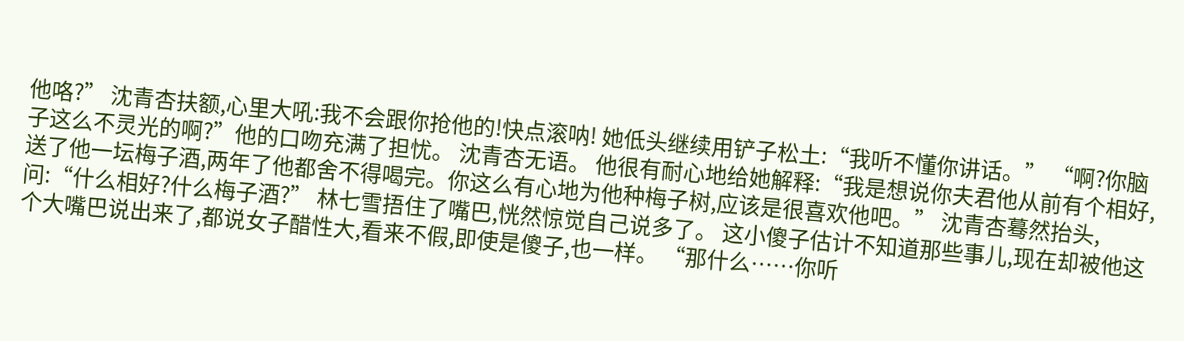他咯?” 沈青杏扶额,心里大吼:我不会跟你抢他的!快点滚呐! 她低头继续用铲子松土:“我听不懂你讲话。” “啊?你脑子这么不灵光的啊?”他的口吻充满了担忧。 沈青杏无语。 他很有耐心地给她解释:“我是想说你夫君他从前有个相好,送了他一坛梅子酒,两年了他都舍不得喝完。你这么有心地为他种梅子树,应该是很喜欢他吧。” 沈青杏蓦然抬头,问:“什么相好?什么梅子酒?” 林七雪捂住了嘴巴,恍然惊觉自己说多了。 这小傻子估计不知道那些事儿,现在却被他这个大嘴巴说出来了,都说女子醋性大,看来不假,即使是傻子,也一样。 “那什么……你听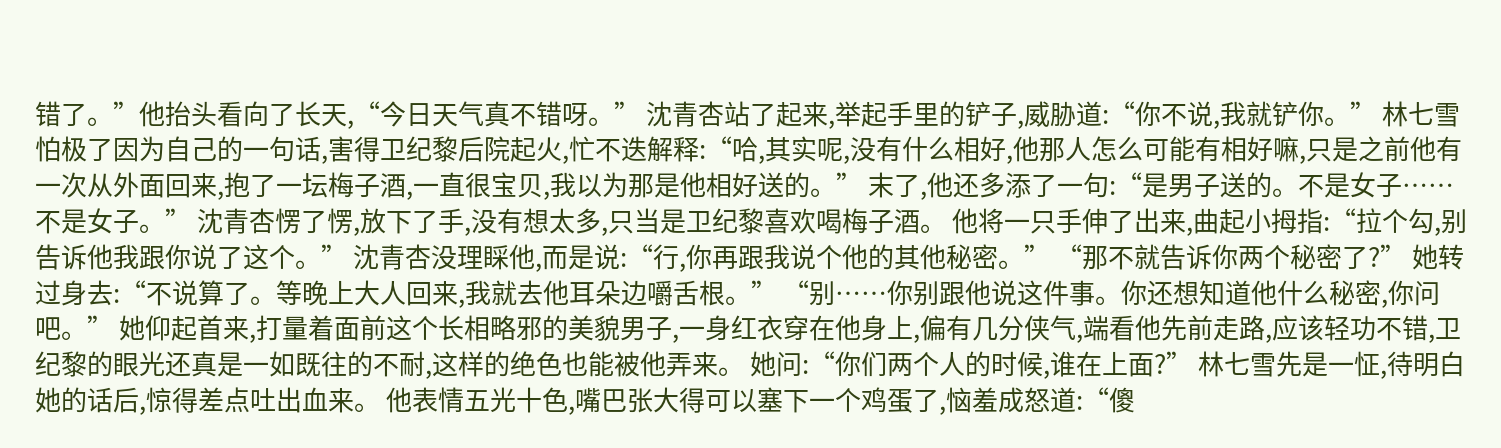错了。”他抬头看向了长天,“今日天气真不错呀。” 沈青杏站了起来,举起手里的铲子,威胁道:“你不说,我就铲你。” 林七雪怕极了因为自己的一句话,害得卫纪黎后院起火,忙不迭解释:“哈,其实呢,没有什么相好,他那人怎么可能有相好嘛,只是之前他有一次从外面回来,抱了一坛梅子酒,一直很宝贝,我以为那是他相好送的。” 末了,他还多添了一句:“是男子送的。不是女子……不是女子。” 沈青杏愣了愣,放下了手,没有想太多,只当是卫纪黎喜欢喝梅子酒。 他将一只手伸了出来,曲起小拇指:“拉个勾,别告诉他我跟你说了这个。” 沈青杏没理睬他,而是说:“行,你再跟我说个他的其他秘密。” “那不就告诉你两个秘密了?” 她转过身去:“不说算了。等晚上大人回来,我就去他耳朵边嚼舌根。” “别……你别跟他说这件事。你还想知道他什么秘密,你问吧。” 她仰起首来,打量着面前这个长相略邪的美貌男子,一身红衣穿在他身上,偏有几分侠气,端看他先前走路,应该轻功不错,卫纪黎的眼光还真是一如既往的不耐,这样的绝色也能被他弄来。 她问:“你们两个人的时候,谁在上面?” 林七雪先是一怔,待明白她的话后,惊得差点吐出血来。 他表情五光十色,嘴巴张大得可以塞下一个鸡蛋了,恼羞成怒道:“傻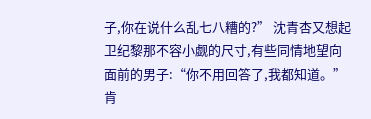子,你在说什么乱七八糟的?” 沈青杏又想起卫纪黎那不容小觑的尺寸,有些同情地望向面前的男子:“你不用回答了,我都知道。” 肯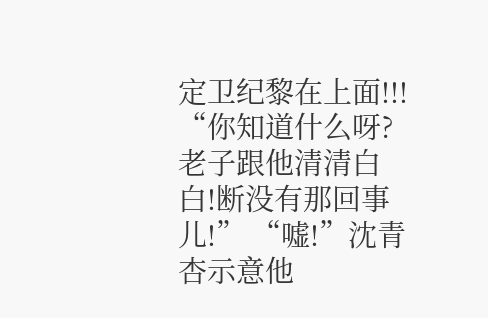定卫纪黎在上面!!! “你知道什么呀?老子跟他清清白白!断没有那回事儿!” “嘘!”沈青杏示意他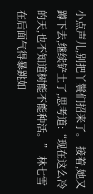小点声儿,别把丫鬟们招来了。 接着,她又蹲下去,继续铲土了,思考道:“现在这么冷的天,也不知道树能不能种活。” 林七雪在后面气得暴跳如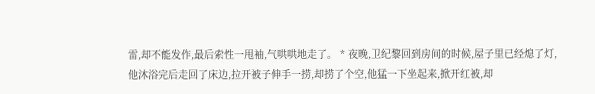雷,却不能发作,最后索性一甩袖,气哄哄地走了。 * 夜晚,卫纪黎回到房间的时候,屋子里已经熄了灯,他沐浴完后走回了床边,拉开被子伸手一捞,却捞了个空,他猛一下坐起来,掀开红被,却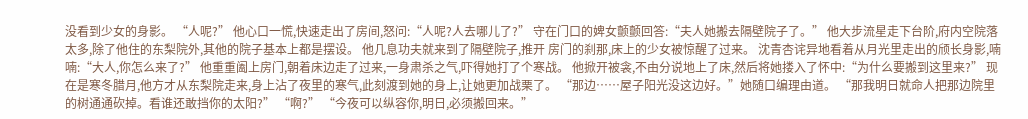没看到少女的身影。 “人呢?” 他心口一慌,快速走出了房间,怒问:“人呢?人去哪儿了?” 守在门口的婢女颤颤回答:“夫人她搬去隔壁院子了。” 他大步流星走下台阶,府内空院落太多,除了他住的东梨院外,其他的院子基本上都是摆设。 他几息功夫就来到了隔壁院子,推开 房门的刹那,床上的少女被惊醒了过来。 沈青杏诧异地看着从月光里走出的颀长身影,喃喃:“大人,你怎么来了?” 他重重阖上房门,朝着床边走了过来,一身肃杀之气,吓得她打了个寒战。 他掀开被衾,不由分说地上了床,然后将她搂入了怀中:“为什么要搬到这里来?” 现在是寒冬腊月,他方才从东梨院走来,身上沾了夜里的寒气,此刻渡到她的身上,让她更加战栗了。 “那边……屋子阳光没这边好。”她随口编理由道。 “那我明日就命人把那边院里的树通通砍掉。看谁还敢挡你的太阳?” “啊?” “今夜可以纵容你,明日,必须搬回来。”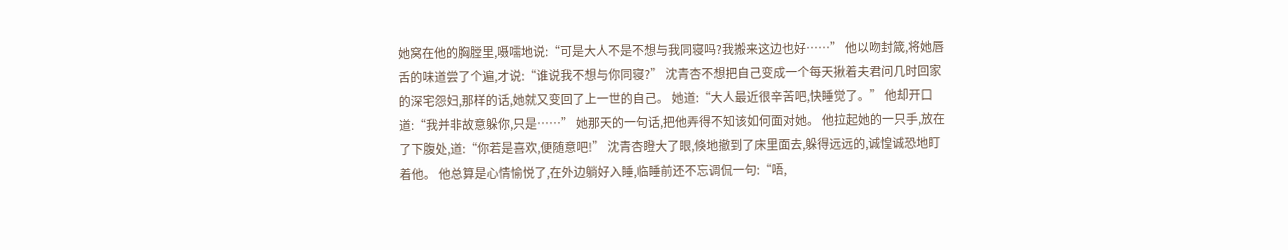她窝在他的胸膛里,嗫嚅地说:“可是大人不是不想与我同寝吗?我搬来这边也好……” 他以吻封箴,将她唇舌的味道尝了个遍,才说:“谁说我不想与你同寝?” 沈青杏不想把自己变成一个每天揪着夫君问几时回家的深宅怨妇,那样的话,她就又变回了上一世的自己。 她道:“大人最近很辛苦吧,快睡觉了。” 他却开口道:“我并非故意躲你,只是……” 她那天的一句话,把他弄得不知该如何面对她。 他拉起她的一只手,放在了下腹处,道:“你若是喜欢,便随意吧!” 沈青杏瞪大了眼,倏地撤到了床里面去,躲得远远的,诚惶诚恐地盯着他。 他总算是心情愉悦了,在外边躺好入睡,临睡前还不忘调侃一句:“唔,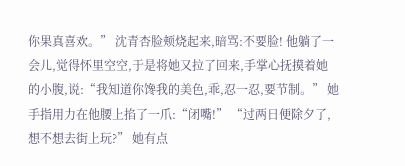你果真喜欢。” 沈青杏脸颊烧起来,暗骂:不要脸! 他躺了一会儿,觉得怀里空空,于是将她又拉了回来,手掌心抚摸着她的小腹,说:“我知道你馋我的美色,乖,忍一忍,要节制。” 她手指用力在他腰上掐了一爪:“闭嘴!” “过两日便除夕了,想不想去街上玩?” 她有点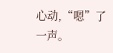心动,“嗯”了一声。